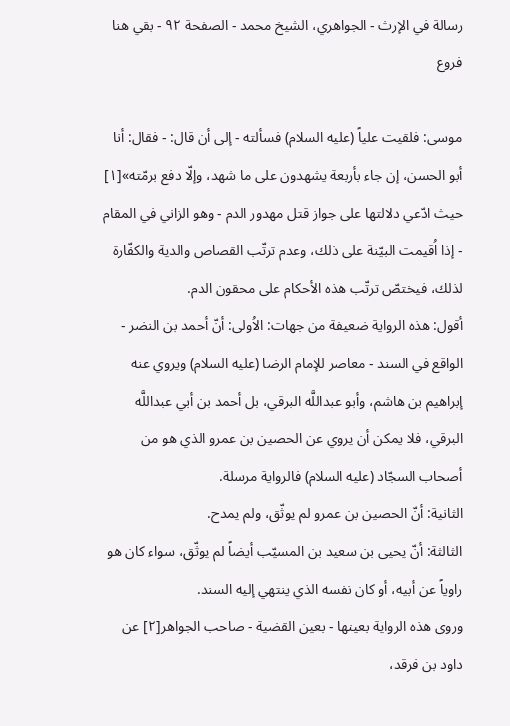رسالة في الإرث - الجواهري، الشيخ محمد - الصفحة ٩٢ - بقي هنا فروع

موسى: فلقيت علياً (عليه السلام) فسألته - إلى أن قال: - فقال: أنا أبو الحسن، إن جاء بأربعة يشهدون على ما شهد، وإلّا دفع برمّته»[١] حيث ادّعي دلالتها على جواز قتل مهدور الدم - وهو الزاني في المقام - إذا اُقيمت البيّنة على ذلك، وعدم ترتّب القصاص والدية والكفّارة لذلك، فيختصّ ترتّب هذه الأحكام على محقون الدم.
أقول: هذه الرواية ضعيفة من جهات: الاُولى: أنّ أحمد بن النضر - الواقع في السند - معاصر للإمام الرضا (عليه السلام) ويروي عنه إبراهيم بن هاشم، وأبو عبداللَّه البرقي، بل أحمد بن أبي عبداللَّه البرقي، فلا يمكن أن يروي عن الحصين بن عمرو الذي هو من أصحاب السجّاد (عليه السلام) فالرواية مرسلة.
الثانية: أنّ الحصين بن عمرو لم يوثّق، ولم يمدح.
الثالثة: أنّ يحيى بن سعيد بن المسيّب أيضاً لم يوثّق، سواء كان هو راوياً عن أبيه، أو كان نفسه الذي ينتهي إليه السند.
وروى هذه الرواية بعينها - بعين القضية - صاحب الجواهر[٢] عن داود بن فرقد،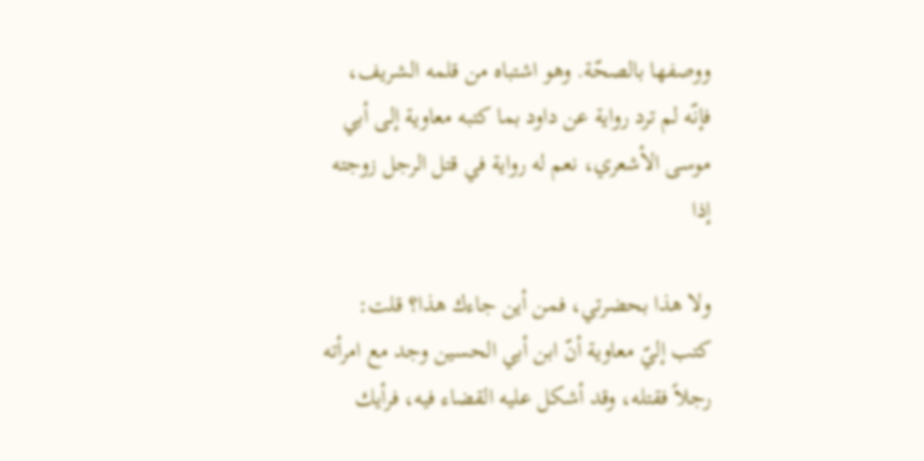ووصفها بالصحّة. وهو اشتباه من قلمه الشريف، فإنّه لم ترد رواية عن داود بما كتبه معاوية إلى أبي موسى الأشعري، نعم له رواية في قتل الرجل زوجته إذا

ولا هذا بحضرتي، فمن أين جاءك هذا؟ قلت: كتب إليّ معاوية أنّ ابن أبي الحسين وجد مع امرأته رجلاً فقتله، وقد أشكل عليه القضاء فيه، فرأيك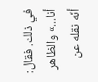في ذلك. فقال: أنا...» والظاهر أنّه نقله عن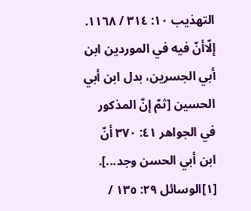التهذيب ١٠: ٣١٤ / ١١٦٨. إلّاأنّ فيه في الموردين ابن أبي الجسرين، بدل ابن أبي الحسين [ثمّ إنّ المذكور في الجواهر ٤١: ٣٧٠ أنّ ابن أبي الحسن وجد...].
[١]الوسائل ٢٩: ١٣٥ /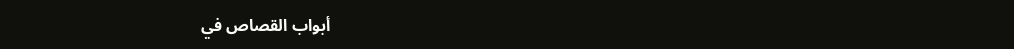أبواب القصاص في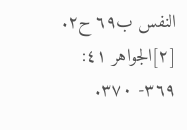النفس ب‌٦٩ ح‌٢.
[٢]الجواهر ٤١: ٣٦٩- ٣٧٠.